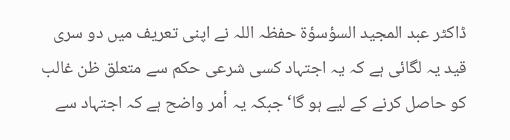ڈاکٹر عبد المجید السؤسؤۃ حفظہ اللہ نے اپنی تعریف میں دو سری قید یہ لگائی ہے کہ یہ اجتہاد کسی شرعی حکم سے متعلق ظن غالب کو حاصل کرنے کے لیے ہو گا‘ جبکہ یہ أمر واضح ہے کہ اجتہاد سے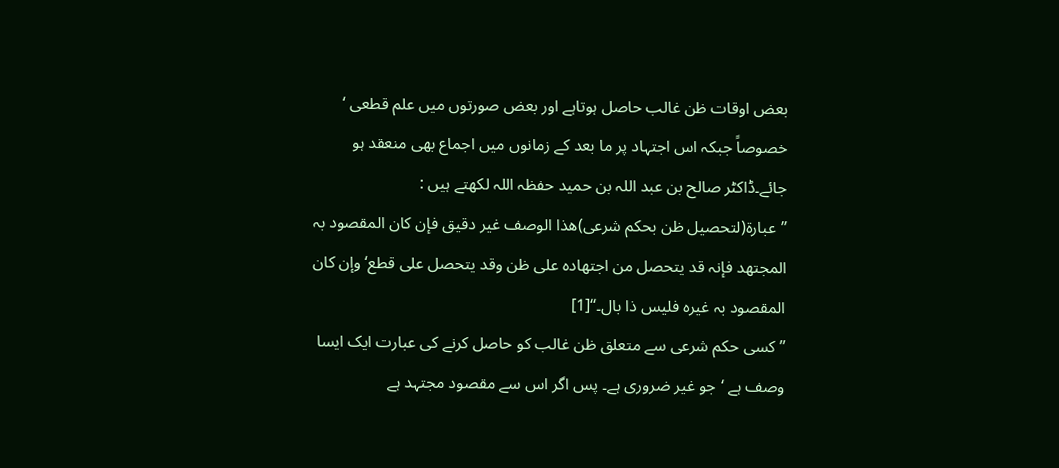بعض اوقات ظن غالب حاصل ہوتاہے اور بعض صورتوں میں علم قطعی ‘ خصوصاً جبکہ اس اجتہاد پر ما بعد کے زمانوں میں اجماع بھی منعقد ہو جائے۔ڈاکٹر صالح بن عبد اللہ بن حمید حفظہ اللہ لکھتے ہیں :
’’عبارۃ(لتحصیل ظن بحکم شرعی)ھذا الوصف غیر دقیق فإن کان المقصود بہ المجتھد فإنہ قد یتحصل من اجتھادہ علی ظن وقد یتحصل علی قطع‘ وإن کان المقصود بہ غیرہ فلیس ذا بال۔‘‘[1]
’’ کسی حکم شرعی سے متعلق ظن غالب کو حاصل کرنے کی عبارت ایک ایسا وصف ہے ‘جو غیر ضروری ہے۔ پس اگر اس سے مقصود مجتہد ہے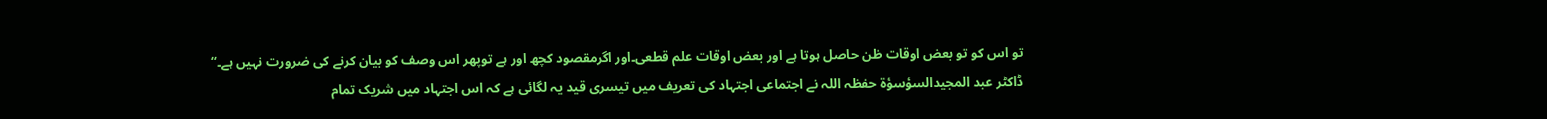تو اس کو تو بعض اوقات ظن حاصل ہوتا ہے اور بعض اوقات علم قطعی۔اور اگرمقصود کچھ اور ہے توپھر اس وصف کو بیان کرنے کی ضرورت نہیں ہے۔‘‘
ڈاکٹر عبد المجیدالسؤسؤۃ حفظہ اللہ نے اجتماعی اجتہاد کی تعریف میں تیسری قید یہ لگائی ہے کہ اس اجتہاد میں شریک تمام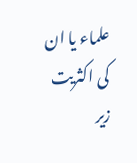علماء یا ان کی اکثریت زیر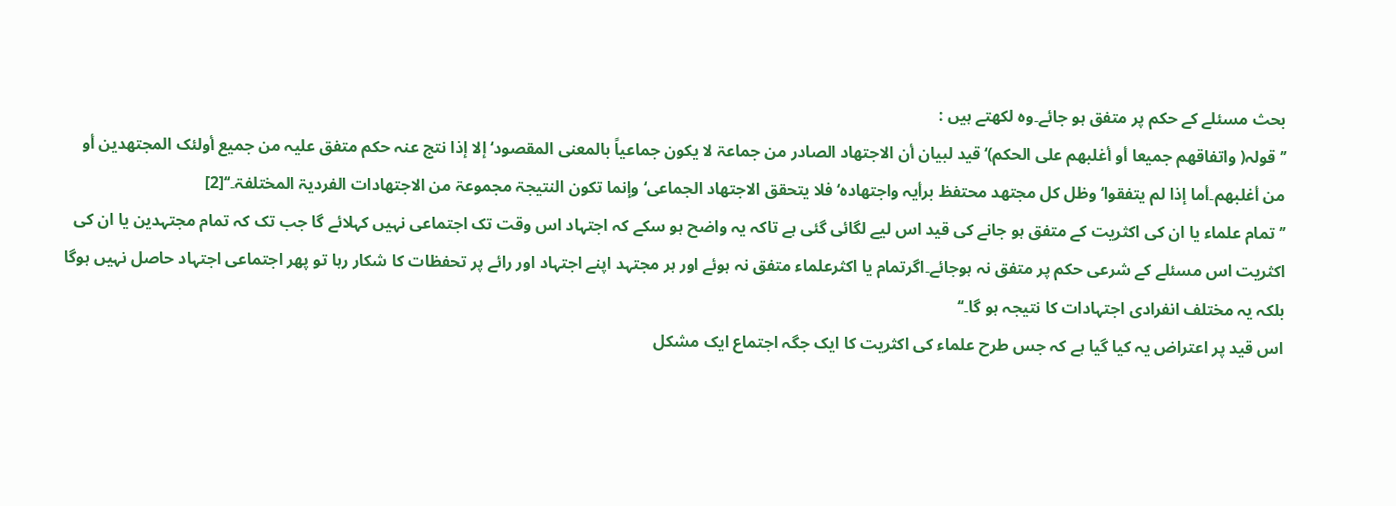بحث مسئلے کے حکم پر متفق ہو جائے۔وہ لکھتے ہیں :
’’قولہ( واتفاقھم جمیعا أو أغلبھم علی الحکم)‘ قید لبیان أن الاجتھاد الصادر من جماعۃ لا یکون جماعیاً بالمعنی المقصود‘ إلا إذا نتج عنہ حکم متفق علیہ من جمیع أولئک المجتھدین أو من أغلبھم۔أما إذا لم یتفقوا‘ وظل کل مجتھد محتفظ برأیہ واجتھادہ‘ فلا یتحقق الاجتھاد الجماعی‘ وإنما تکون النتیجۃ مجموعۃ من الاجتھادات الفردیۃ المختلفۃ۔‘‘[2]
’’تمام علماء یا ان کی اکثریت کے متفق ہو جانے کی قید اس لیے لگائی گئی ہے تاکہ یہ واضح ہو سکے کہ اجتہاد اس وقت تک اجتماعی نہیں کہلائے گا جب تک کہ تمام مجتہدین یا ان کی اکثریت اس مسئلے کے شرعی حکم پر متفق نہ ہوجائے۔اگرتمام یا اکثرعلماء متفق نہ ہوئے اور ہر مجتہد اپنے اجتہاد اور رائے پر تحفظات کا شکار رہا تو پھر اجتماعی اجتہاد حاصل نہیں ہوگا بلکہ یہ مختلف انفرادی اجتہادات کا نتیجہ ہو گا۔‘‘
اس قید پر اعتراض یہ کیا گیا ہے کہ جس طرح علماء کی اکثریت کا ایک جگہ اجتماع ایک مشکل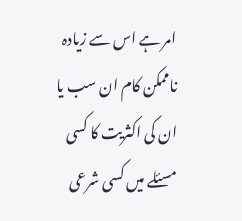امر ہے اس سے زیادہ ناممکن کام ان سب یا ان کی اکثریت کا کسی مسئلے میں کسی شرعی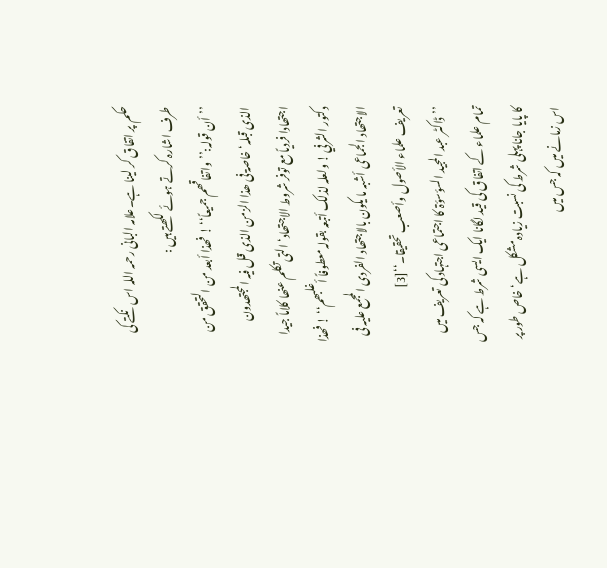حکم پر اتفاق کر لینا ہے۔علامہ البانی رحمہ اللہ اس نکتے کی طرف اشارہ کرتے ہوئے لکھتے ہیں :
’’أن قولہ:’’واتفاقھم جمیعاً‘‘ ! فھذا أبعد من التحقق من الذی قبلہ‘ خاصۃ فی ھذا الزمن الذی قل فیہ المجتھدون اجتھادا فردیاً مع توفر شروط الاجتھاد‘ التی تکلم عنھا کلاماً جیدا دکتور الشرفي ! ولعلہ لذلک أتبعہ بقولہ معطوفاً أغلبھم‘‘ ! فھذا الاجتھاد الجماعی أشبہ ما یکون بالاجتھاد الفردی المجمع علیہ فی تعریف علماء الأصول وأصعب تحقیقا۔‘‘[3]
’’ڈاکٹر عبد المجید السؤسؤۃ کا اجتماعی اجتہاد کی تعریف میں تمام علماء کے اتفاق کی قید لگانا ایک ایسی شرط ہے کہ جس کا پایا جانا پہلی شرط کی نسبت زیادہ مشکل ہے‘ خاص طور پر اس زمانے میں کہ جس میں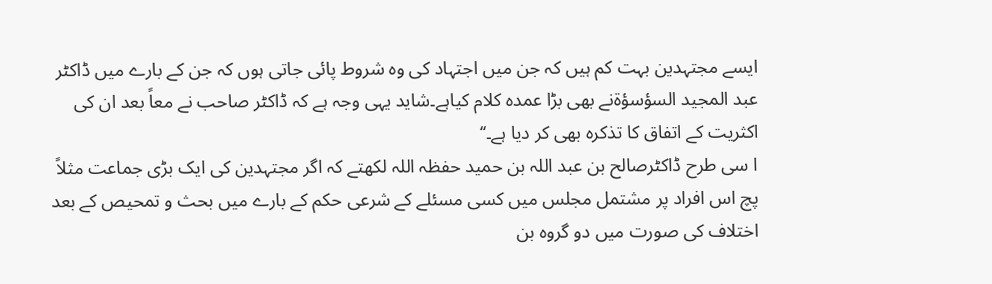ایسے مجتہدین بہت کم ہیں کہ جن میں اجتہاد کی وہ شروط پائی جاتی ہوں کہ جن کے بارے میں ڈاکٹر عبد المجید السؤسؤۃنے بھی بڑا عمدہ کلام کیاہے۔شاید یہی وجہ ہے کہ ڈاکٹر صاحب نے معاً بعد ان کی اکثریت کے اتفاق کا تذکرہ بھی کر دیا ہے۔‘‘
ا سی طرح ڈاکٹرصالح بن عبد اللہ بن حمید حفظہ اللہ لکھتے کہ اگر مجتہدین کی ایک بڑی جماعت مثلاً پچ اس افراد پر مشتمل مجلس میں کسی مسئلے کے شرعی حکم کے بارے میں بحث و تمحیص کے بعد اختلاف کی صورت میں دو گروہ بن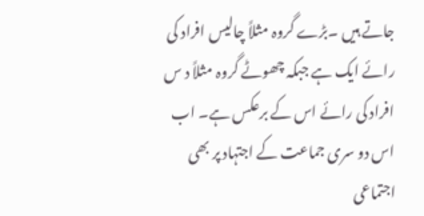جاتے ہیں ۔بڑے گروہ مثلاً چالیس افراد کی رائے ایک ہے جبکہ چھوٹے گروہ مثلاً د س افراد کی رائے اس کے برعکس ہے۔ اب اس دو سری جماعت کے اجتہاد پر بھی اجتماعی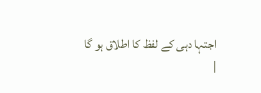اجتہا دہی کے لفظ کا اطلاق ہو گا
|